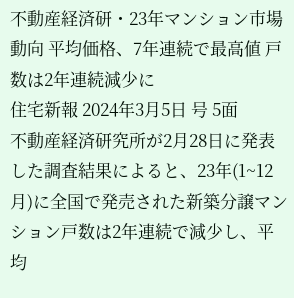不動産経済研・23年マンション市場動向 平均価格、7年連続で最高値 戸数は2年連続減少に
住宅新報 2024年3月5日 号 5面
不動産経済研究所が2月28日に発表した調査結果によると、23年(1~12月)に全国で発売された新築分譲マンション戸数は2年連続で減少し、平均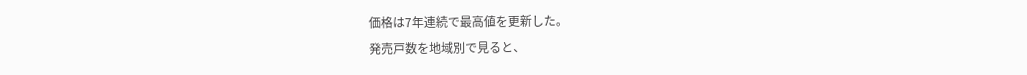価格は7年連続で最高値を更新した。
発売戸数を地域別で見ると、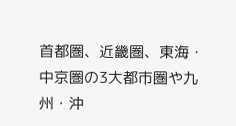首都圏、近畿圏、東海・中京圏の3大都市圏や九州・沖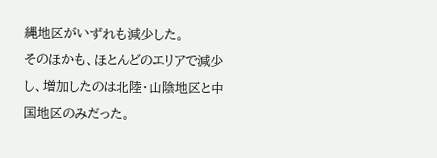縄地区がいずれも減少した。
そのほかも、ほとんどのエリアで減少し、増加したのは北陸・山陰地区と中国地区のみだった。